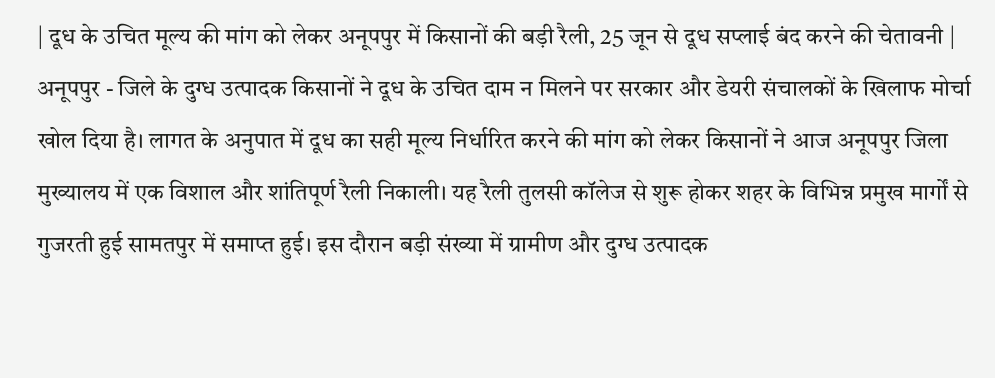| दूध के उचित मूल्य की मांग को लेकर अनूपपुर में किसानों की बड़ी रैली, 25 जून से दूध सप्लाई बंद करने की चेतावनी |
अनूपपुर - जिले के दुग्ध उत्पादक किसानों ने दूध के उचित दाम न मिलने पर सरकार और डेयरी संचालकों के खिलाफ मोर्चा खोल दिया है। लागत के अनुपात में दूध का सही मूल्य निर्धारित करने की मांग को लेकर किसानों ने आज अनूपपुर जिला मुख्यालय में एक विशाल और शांतिपूर्ण रैली निकाली। यह रैली तुलसी कॉलेज से शुरू होकर शहर के विभिन्न प्रमुख मार्गों से गुजरती हुई सामतपुर में समाप्त हुई। इस दौरान बड़ी संख्या में ग्रामीण और दुग्ध उत्पादक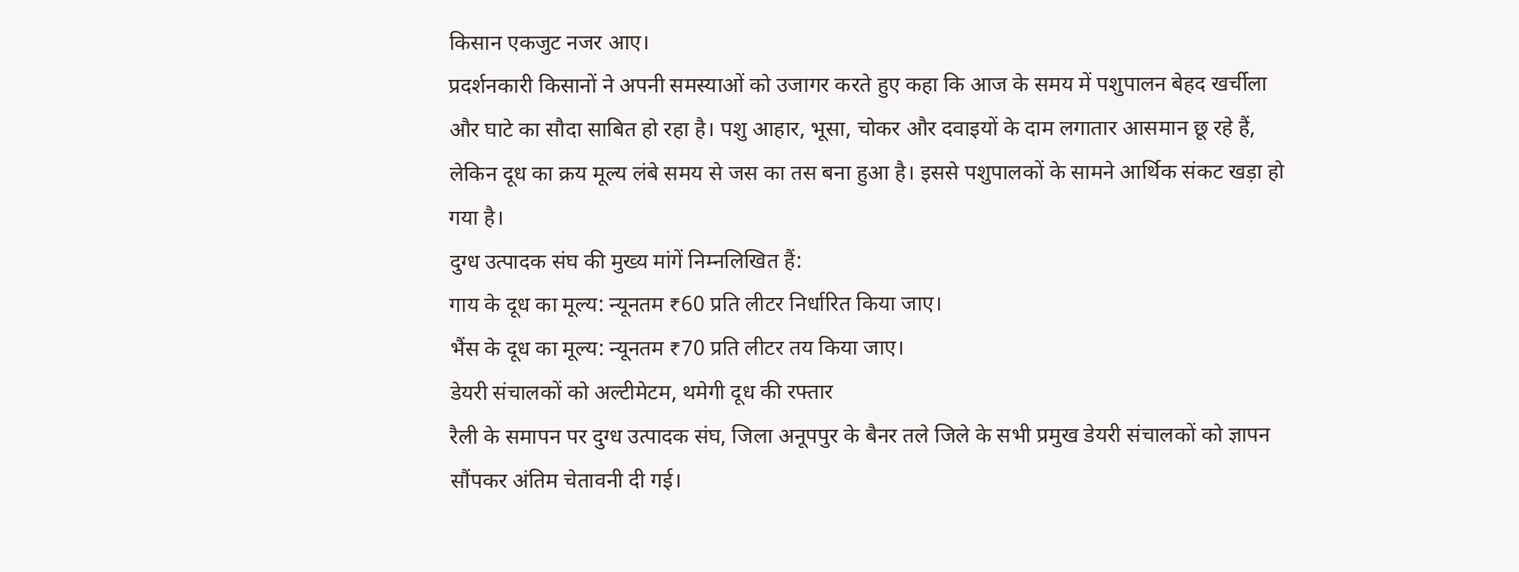किसान एकजुट नजर आए।
प्रदर्शनकारी किसानों ने अपनी समस्याओं को उजागर करते हुए कहा कि आज के समय में पशुपालन बेहद खर्चीला और घाटे का सौदा साबित हो रहा है। पशु आहार, भूसा, चोकर और दवाइयों के दाम लगातार आसमान छू रहे हैं, लेकिन दूध का क्रय मूल्य लंबे समय से जस का तस बना हुआ है। इससे पशुपालकों के सामने आर्थिक संकट खड़ा हो गया है।
दुग्ध उत्पादक संघ की मुख्य मांगें निम्नलिखित हैं:
गाय के दूध का मूल्य: न्यूनतम ₹60 प्रति लीटर निर्धारित किया जाए।
भैंस के दूध का मूल्य: न्यूनतम ₹70 प्रति लीटर तय किया जाए।
डेयरी संचालकों को अल्टीमेटम, थमेगी दूध की रफ्तार
रैली के समापन पर दुग्ध उत्पादक संघ, जिला अनूपपुर के बैनर तले जिले के सभी प्रमुख डेयरी संचालकों को ज्ञापन सौंपकर अंतिम चेतावनी दी गई।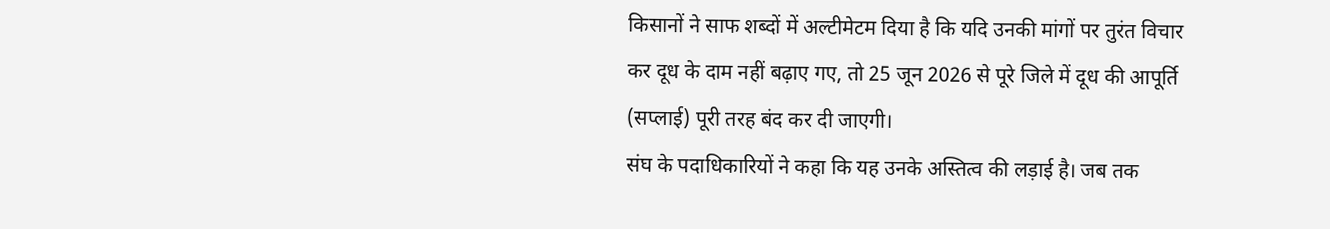किसानों ने साफ शब्दों में अल्टीमेटम दिया है कि यदि उनकी मांगों पर तुरंत विचार कर दूध के दाम नहीं बढ़ाए गए, तो 25 जून 2026 से पूरे जिले में दूध की आपूर्ति (सप्लाई) पूरी तरह बंद कर दी जाएगी।
संघ के पदाधिकारियों ने कहा कि यह उनके अस्तित्व की लड़ाई है। जब तक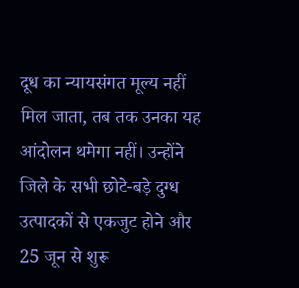दूध का न्यायसंगत मूल्य नहीं मिल जाता, तब तक उनका यह आंदोलन थमेगा नहीं। उन्होंने जिले के सभी छोटे-बड़े दुग्ध उत्पादकों से एकजुट होने और 25 जून से शुरू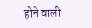होने वाली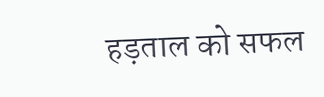हड़ताल को सफल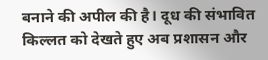बनाने की अपील की है। दूध की संभावित किल्लत को देखते हुए अब प्रशासन और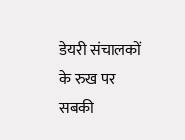डेयरी संचालकों के रुख पर सबकी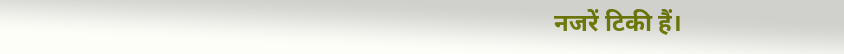नजरें टिकी हैं।